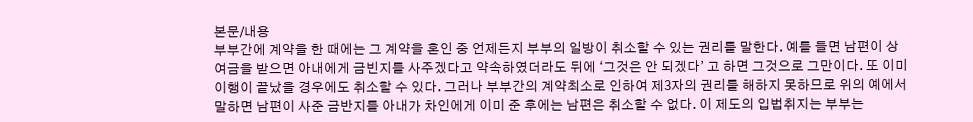본문/내용
부부간에 계약을 한 때에는 그 계약을 혼인 중 언제든지 부부의 일방이 취소할 수 있는 권리를 말한다. 예를 들면 남편이 상여금을 받으면 아내에게 금빈지를 사주겠다고 약속하였더라도 뒤에 ‘그것은 안 되겠다’ 고 하면 그것으로 그만이다. 또 이미 이행이 끝났을 경우에도 취소할 수 있다. 그러나 부부간의 계약최소로 인하여 제3자의 권리를 해하지 못하므로 위의 예에서 말하면 남편이 사준 금반지를 아내가 차인에게 이미 준 후에는 남편은 취소할 수 없다. 이 제도의 입법취지는 부부는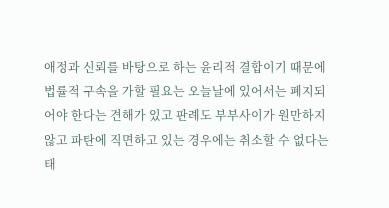애정과 신뢰를 바탕으로 하는 윤리적 결합이기 때문에 법률적 구속을 가할 필요는 오늘날에 있어서는 폐지되어야 한다는 견해가 있고 판례도 부부사이가 원만하지 않고 파탄에 직면하고 있는 경우에는 취소할 수 없다는 태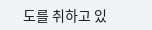도를 취하고 있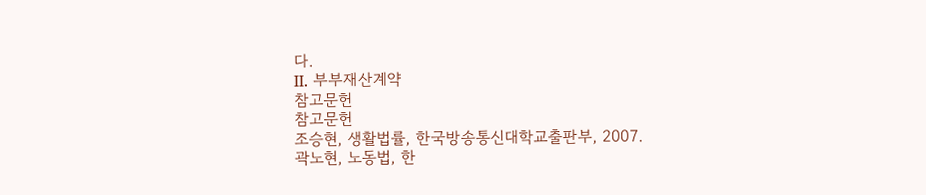다.
II. 부부재산계약
참고문헌
참고문헌
조승현, 생활법률, 한국방송통신대학교출판부, 2007.
곽노현, 노동법, 한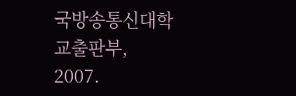국방송통신대학교출판부, 2007.